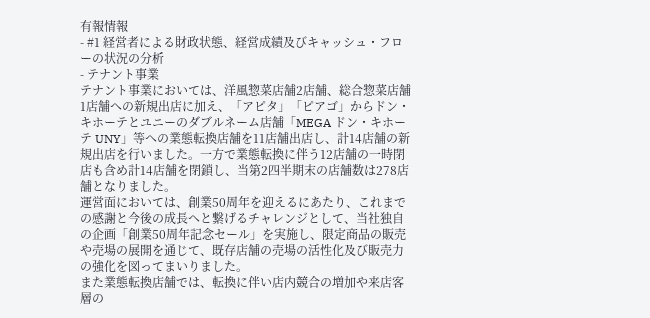有報情報
- #1 経営者による財政状態、経営成績及びキャッシュ・フローの状況の分析
- テナント事業
テナント事業においては、洋風惣菜店舗2店舗、総合惣菜店舗1店舗への新規出店に加え、「アピタ」「ピアゴ」からドン・キホーテとユニーのダブルネーム店舗「MEGA ドン・キホーテ UNY」等への業態転換店舗を11店舗出店し、計14店舗の新規出店を行いました。一方で業態転換に伴う12店舗の一時閉店も含め計14店舗を閉鎖し、当第2四半期末の店舗数は278店舗となりました。
運営面においては、創業50周年を迎えるにあたり、これまでの感謝と今後の成長へと繋げるチャレンジとして、当社独自の企画「創業50周年記念セール」を実施し、限定商品の販売や売場の展開を通じて、既存店舗の売場の活性化及び販売力の強化を図ってまいりました。
また業態転換店舗では、転換に伴い店内競合の増加や来店客層の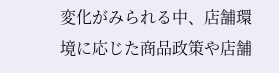変化がみられる中、店舗環境に応じた商品政策や店舗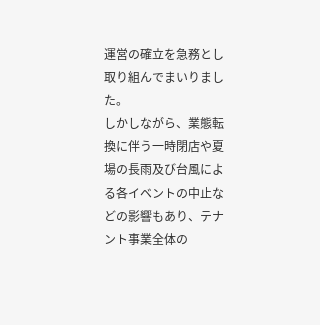運営の確立を急務とし取り組んでまいりました。
しかしながら、業態転換に伴う一時閉店や夏場の長雨及び台風による各イベントの中止などの影響もあり、テナント事業全体の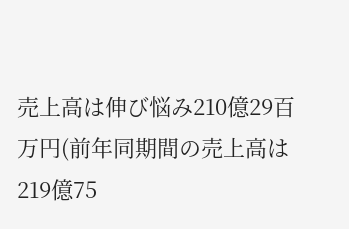売上高は伸び悩み210億29百万円(前年同期間の売上高は219億75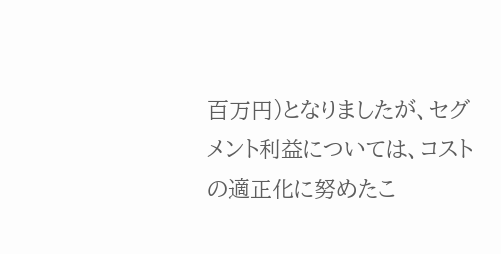百万円)となりましたが、セグメント利益については、コストの適正化に努めたこ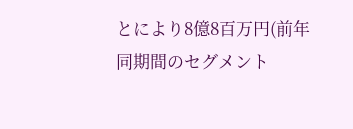とにより8億8百万円(前年同期間のセグメント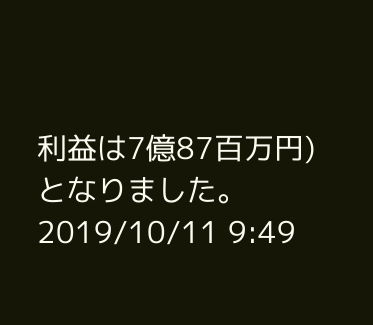利益は7億87百万円)となりました。2019/10/11 9:49